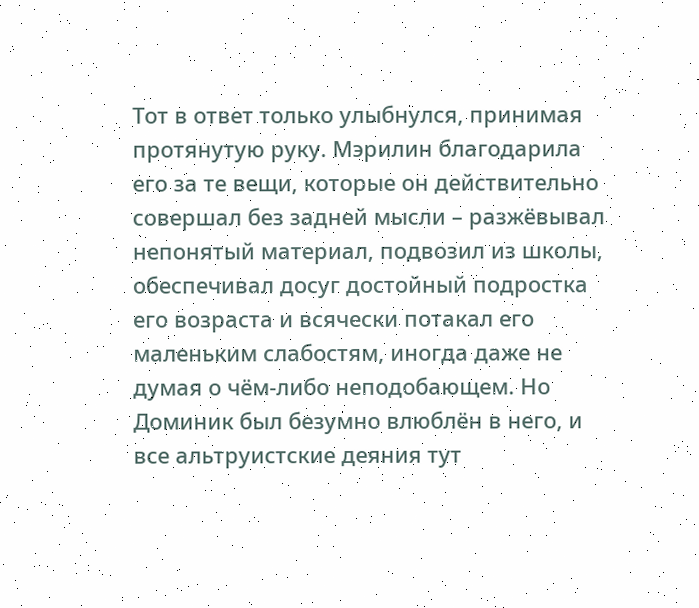Тот в ответ только улыбнулся, принимая протянутую руку. Мэрилин благодарила его за те вещи, которые он действительно совершал без задней мысли – разжёвывал непонятый материал, подвозил из школы, обеспечивал досуг достойный подростка его возраста и всячески потакал его маленьким слабостям, иногда даже не думая о чём-либо неподобающем. Но Доминик был безумно влюблён в него, и все альтруистские деяния тут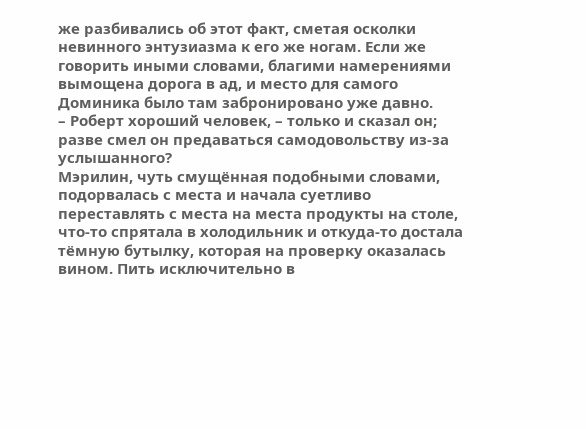же разбивались об этот факт, сметая осколки невинного энтузиазма к его же ногам. Если же говорить иными словами, благими намерениями вымощена дорога в ад, и место для самого Доминика было там забронировано уже давно.
– Роберт хороший человек, – только и сказал он; разве смел он предаваться самодовольству из-за услышанного?
Мэрилин, чуть смущённая подобными словами, подорвалась с места и начала суетливо переставлять с места на места продукты на столе, что-то спрятала в холодильник и откуда-то достала тёмную бутылку, которая на проверку оказалась вином. Пить исключительно в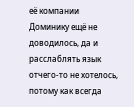её компании Доминику ещё не доводилось, да и расслаблять язык отчего-то не хотелось, потому как всегда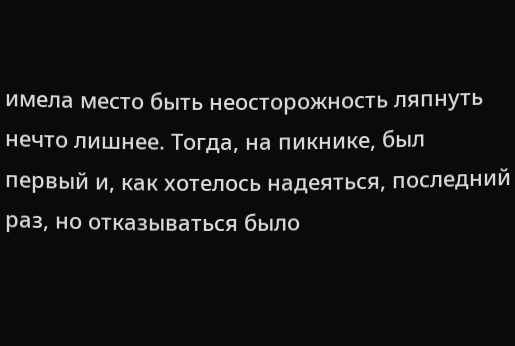имела место быть неосторожность ляпнуть нечто лишнее. Тогда, на пикнике, был первый и, как хотелось надеяться, последний раз, но отказываться было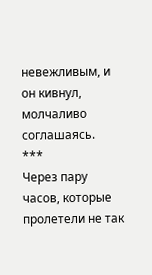невежливым, и он кивнул, молчаливо соглашаясь.
***
Через пару часов, которые пролетели не так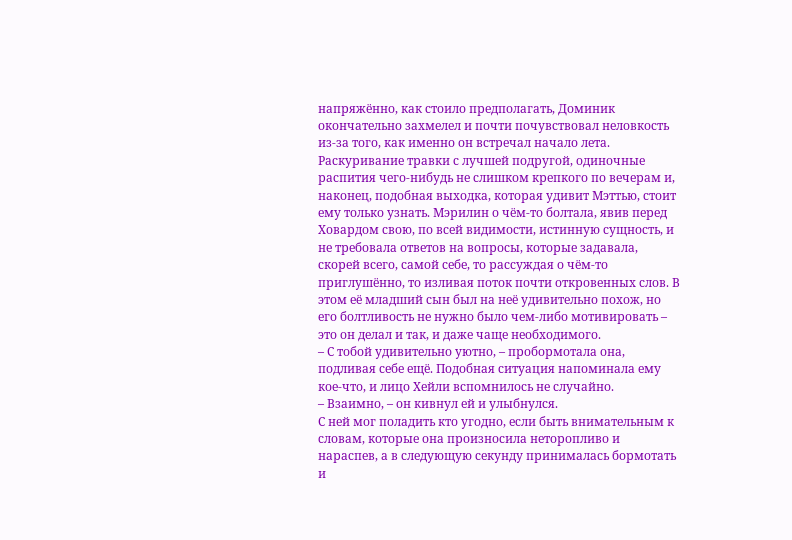напряжённо, как стоило предполагать, Доминик окончательно захмелел и почти почувствовал неловкость из-за того, как именно он встречал начало лета. Раскуривание травки с лучшей подругой, одиночные распития чего-нибудь не слишком крепкого по вечерам и, наконец, подобная выходка, которая удивит Мэттью, стоит ему только узнать. Мэрилин о чём-то болтала, явив перед Ховардом свою, по всей видимости, истинную сущность, и не требовала ответов на вопросы, которые задавала, скорей всего, самой себе, то рассуждая о чём-то приглушённо, то изливая поток почти откровенных слов. В этом её младший сын был на неё удивительно похож, но его болтливость не нужно было чем-либо мотивировать – это он делал и так, и даже чаще необходимого.
– С тобой удивительно уютно, – пробормотала она, подливая себе ещё. Подобная ситуация напоминала ему кое-что, и лицо Хейли вспомнилось не случайно.
– Взаимно, – он кивнул ей и улыбнулся.
С ней мог поладить кто угодно, если быть внимательным к словам, которые она произносила неторопливо и нараспев, а в следующую секунду принималась бормотать и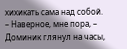хихикать сама над собой.
– Наверное, мне пора, – Доминик глянул на часы,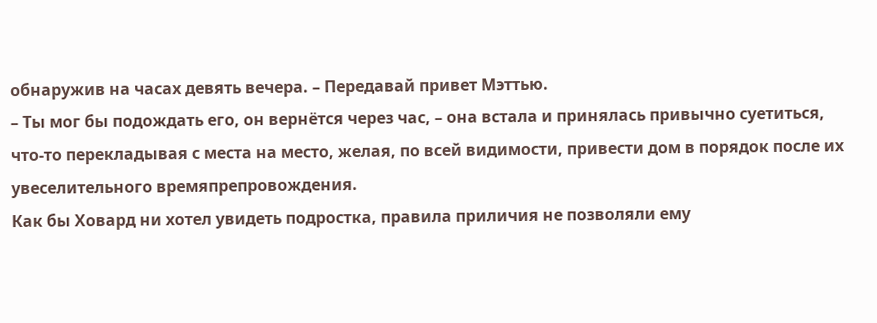обнаружив на часах девять вечера. – Передавай привет Мэттью.
– Ты мог бы подождать его, он вернётся через час, – она встала и принялась привычно суетиться, что-то перекладывая с места на место, желая, по всей видимости, привести дом в порядок после их увеселительного времяпрепровождения.
Как бы Ховард ни хотел увидеть подростка, правила приличия не позволяли ему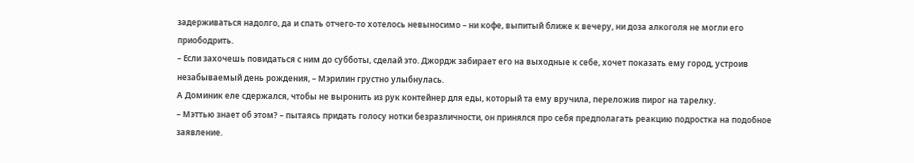задерживаться надолго, да и спать отчего-то хотелось невыносимо – ни кофе, выпитый ближе к вечеру, ни доза алкоголя не могли его приободрить.
– Если захочешь повидаться с ним до субботы, сделай это. Джордж забирает его на выходные к себе, хочет показать ему город, устроив незабываемый день рождения, – Мэрилин грустно улыбнулась.
А Доминик еле сдержался, чтобы не выронить из рук контейнер для еды, который та ему вручила, переложив пирог на тарелку.
– Мэттью знает об этом? – пытаясь придать голосу нотки безразличности, он принялся про себя предполагать реакцию подростка на подобное заявление.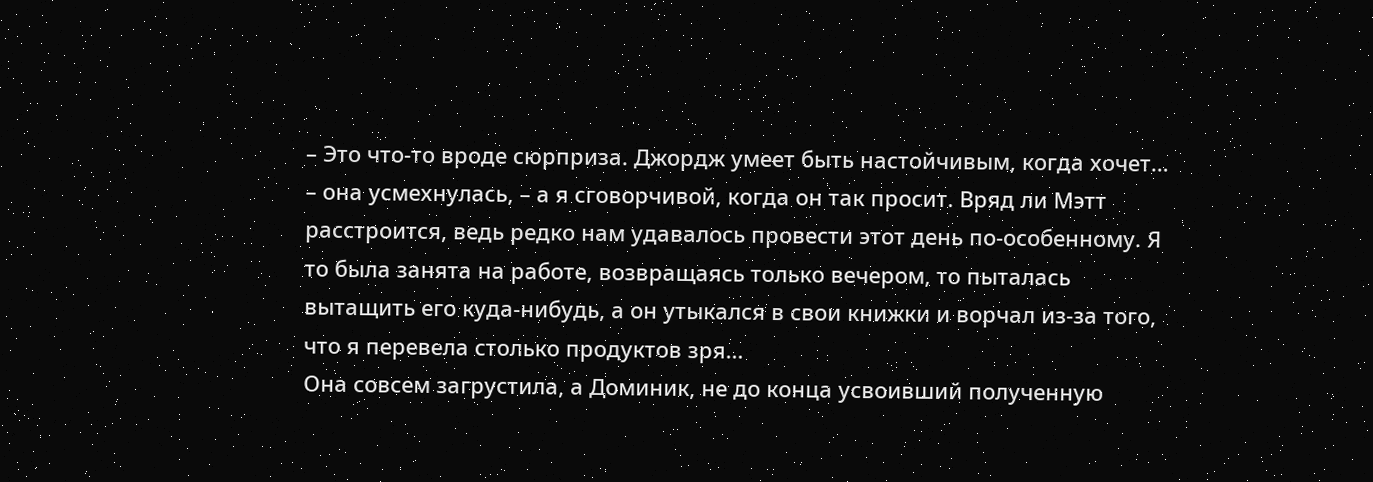– Это что-то вроде сюрприза. Джордж умеет быть настойчивым, когда хочет… – она усмехнулась, – а я сговорчивой, когда он так просит. Вряд ли Мэтт расстроится, ведь редко нам удавалось провести этот день по-особенному. Я то была занята на работе, возвращаясь только вечером, то пыталась вытащить его куда-нибудь, а он утыкался в свои книжки и ворчал из-за того, что я перевела столько продуктов зря…
Она совсем загрустила, а Доминик, не до конца усвоивший полученную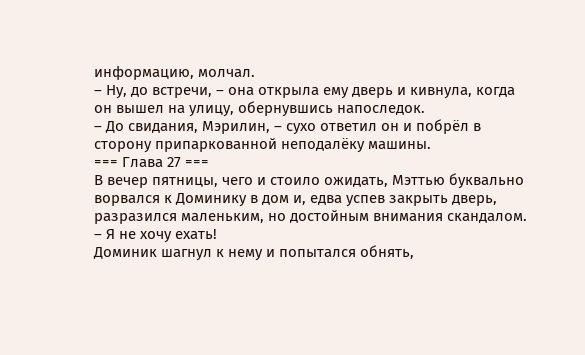информацию, молчал.
– Ну, до встречи, – она открыла ему дверь и кивнула, когда он вышел на улицу, обернувшись напоследок.
– До свидания, Мэрилин, – сухо ответил он и побрёл в сторону припаркованной неподалёку машины.
=== Глава 27 ===
В вечер пятницы, чего и стоило ожидать, Мэттью буквально ворвался к Доминику в дом и, едва успев закрыть дверь, разразился маленьким, но достойным внимания скандалом.
– Я не хочу ехать!
Доминик шагнул к нему и попытался обнять,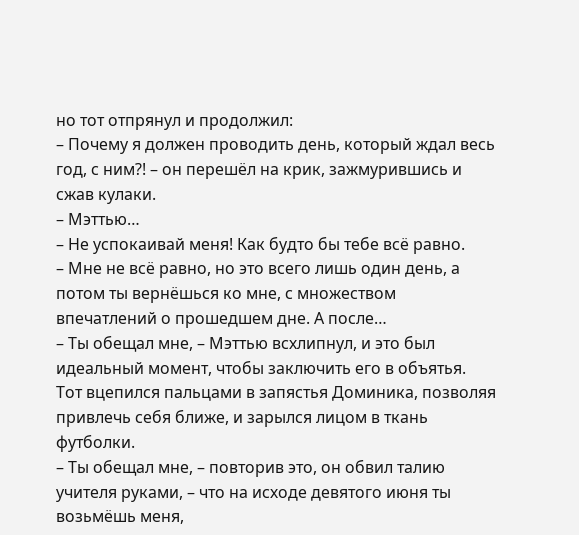но тот отпрянул и продолжил:
– Почему я должен проводить день, который ждал весь год, с ним?! – он перешёл на крик, зажмурившись и сжав кулаки.
– Мэттью…
– Не успокаивай меня! Как будто бы тебе всё равно.
– Мне не всё равно, но это всего лишь один день, а потом ты вернёшься ко мне, с множеством впечатлений о прошедшем дне. А после…
– Ты обещал мне, – Мэттью всхлипнул, и это был идеальный момент, чтобы заключить его в объятья.
Тот вцепился пальцами в запястья Доминика, позволяя привлечь себя ближе, и зарылся лицом в ткань футболки.
– Ты обещал мне, – повторив это, он обвил талию учителя руками, – что на исходе девятого июня ты возьмёшь меня,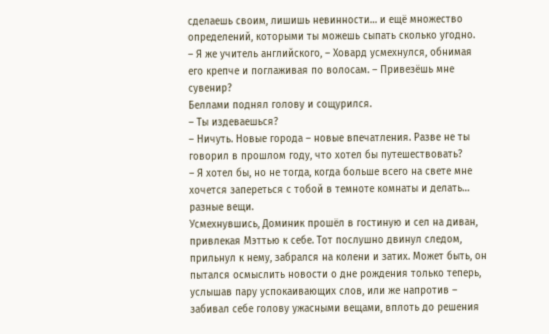сделаешь своим, лишишь невинности… и ещё множество определений, которыми ты можешь сыпать сколько угодно.
– Я же учитель английского, – Ховард усмехнулся, обнимая его крепче и поглаживая по волосам. – Привезёшь мне сувенир?
Беллами поднял голову и сощурился.
– Ты издеваешься?
– Ничуть. Новые города – новые впечатления. Разве не ты говорил в прошлом году, что хотел бы путешествовать?
– Я хотел бы, но не тогда, когда больше всего на свете мне хочется запереться с тобой в темноте комнаты и делать… разные вещи.
Усмехнувшись, Доминик прошёл в гостиную и сел на диван, привлекая Мэттью к себе. Тот послушно двинул следом, прильнул к нему, забрался на колени и затих. Может быть, он пытался осмыслить новости о дне рождения только теперь, услышав пару успокаивающих слов, или же напротив – забивал себе голову ужасными вещами, вплоть до решения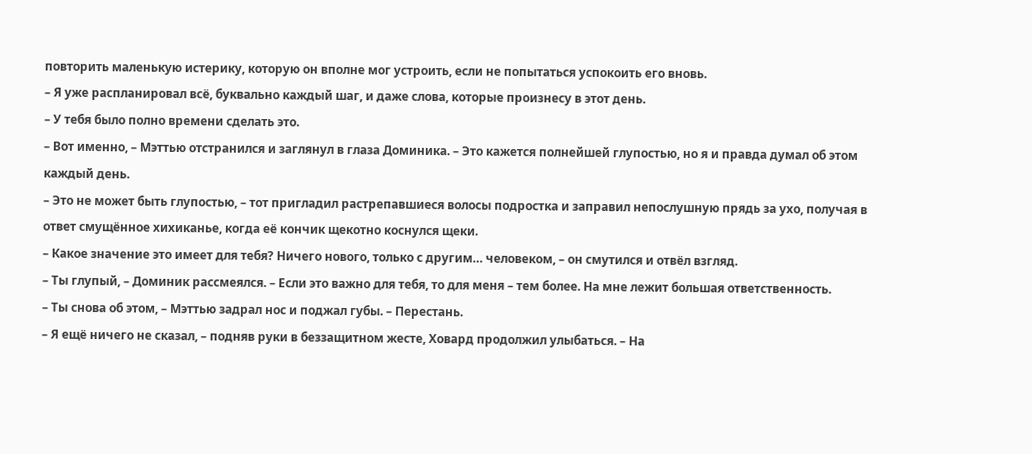повторить маленькую истерику, которую он вполне мог устроить, если не попытаться успокоить его вновь.
– Я уже распланировал всё, буквально каждый шаг, и даже слова, которые произнесу в этот день.
– У тебя было полно времени сделать это.
– Вот именно, – Мэттью отстранился и заглянул в глаза Доминика. – Это кажется полнейшей глупостью, но я и правда думал об этом каждый день.
– Это не может быть глупостью, – тот пригладил растрепавшиеся волосы подростка и заправил непослушную прядь за ухо, получая в ответ смущённое хихиканье, когда её кончик щекотно коснулся щеки.
– Какое значение это имеет для тебя? Ничего нового, только с другим… человеком, – он смутился и отвёл взгляд.
– Ты глупый, – Доминик рассмеялся. – Если это важно для тебя, то для меня – тем более. На мне лежит большая ответственность.
– Ты снова об этом, – Мэттью задрал нос и поджал губы. – Перестань.
– Я ещё ничего не сказал, – подняв руки в беззащитном жесте, Ховард продолжил улыбаться. – На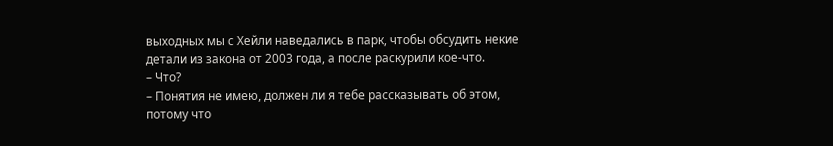выходных мы с Хейли наведались в парк, чтобы обсудить некие детали из закона от 2003 года, а после раскурили кое-что.
– Что?
– Понятия не имею, должен ли я тебе рассказывать об этом, потому что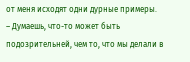от меня исходят одни дурные примеры.
– Думаешь, что-то может быть подозрительней, чем то, что мы делали в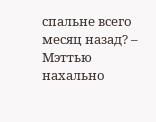спальне всего месяц назад? – Мэттью нахально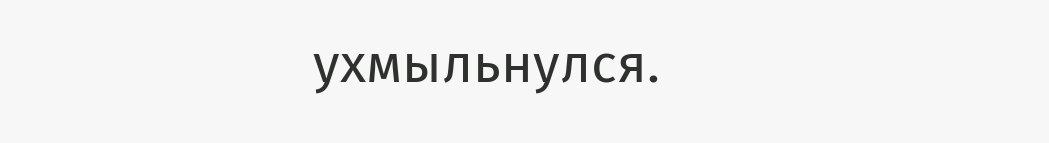ухмыльнулся.